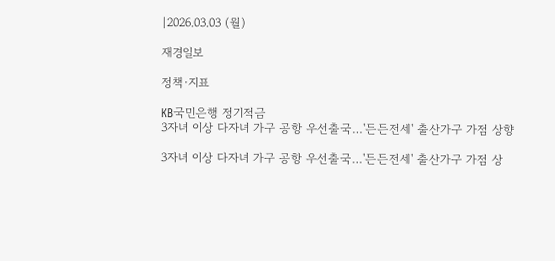|2026.03.03 (월)

재경일보

정책·지표

KB국민은행 정기적금
3자녀 이상 다자녀 가구 공항 우선출국…'든든전세' 출산가구 가점 상향

3자녀 이상 다자녀 가구 공항 우선출국…'든든전세' 출산가구 가점 상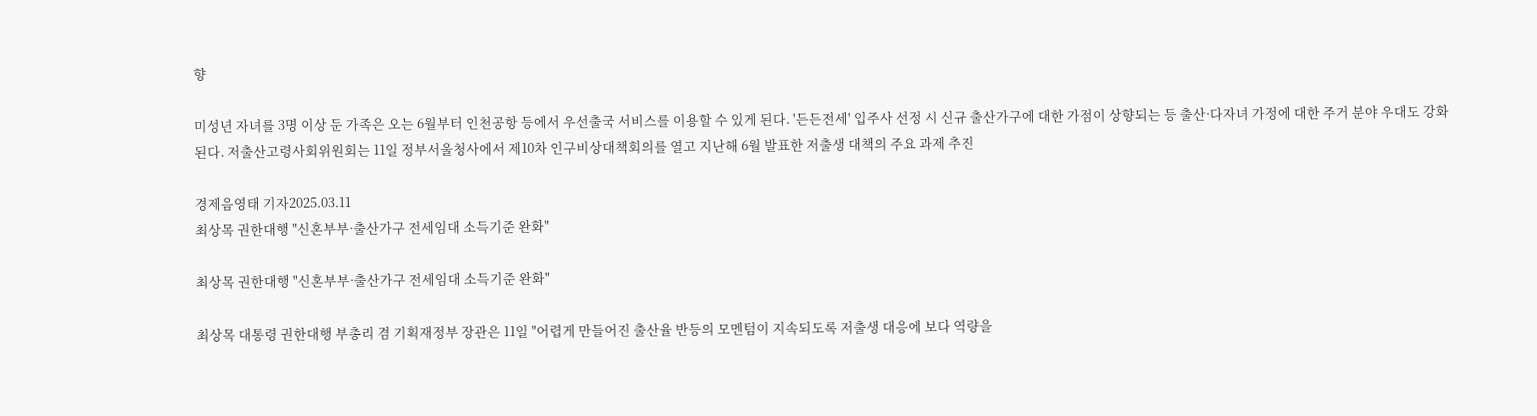향

미성년 자녀를 3명 이상 둔 가족은 오는 6월부터 인천공항 등에서 우선출국 서비스를 이용할 수 있게 된다. '든든전세' 입주사 선정 시 신규 출산가구에 대한 가점이 상향되는 등 출산·다자녀 가정에 대한 주거 분야 우대도 강화된다. 저출산고령사회위원회는 11일 정부서울청사에서 제10차 인구비상대책회의를 열고 지난해 6월 발표한 저출생 대책의 주요 과제 추진

경제음영태 기자2025.03.11
최상목 권한대행 "신혼부부·출산가구 전세임대 소득기준 완화"

최상목 권한대행 "신혼부부·출산가구 전세임대 소득기준 완화"

최상목 대통령 권한대행 부총리 겸 기획재정부 장관은 11일 "어렵게 만들어진 출산율 반등의 모멘텀이 지속되도록 저출생 대응에 보다 역량을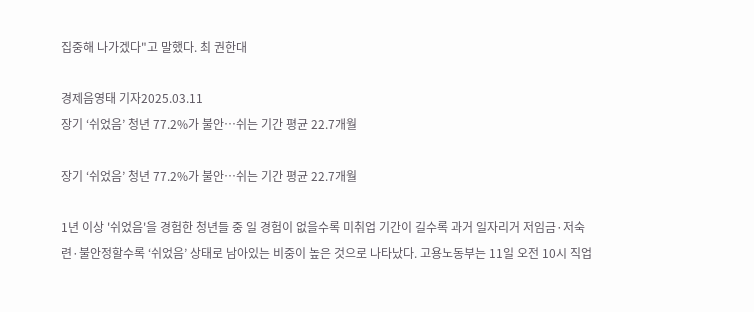집중해 나가겠다"고 말했다. 최 권한대

경제음영태 기자2025.03.11
장기 ‘쉬었음’ 청년 77.2%가 불안…쉬는 기간 평균 22.7개월

장기 ‘쉬었음’ 청년 77.2%가 불안…쉬는 기간 평균 22.7개월

1년 이상 '쉬었음'을 경험한 청년들 중 일 경험이 없을수록 미취업 기간이 길수록 과거 일자리거 저임금·저숙련·불안정할수록 ‘쉬었음’ 상태로 남아있는 비중이 높은 것으로 나타났다. 고용노동부는 11일 오전 10시 직업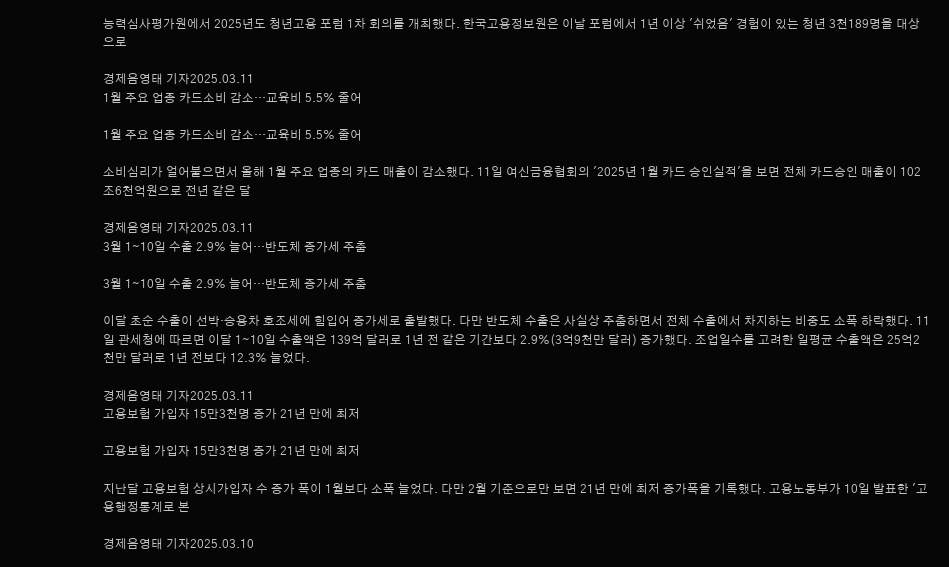능력심사평가원에서 2025년도 청년고용 포럼 1차 회의를 개최했다. 한국고용정보원은 이날 포럼에서 1년 이상 '쉬었음' 경험이 있는 청년 3천189명을 대상으로

경제음영태 기자2025.03.11
1월 주요 업종 카드소비 감소…교육비 5.5% 줄어

1월 주요 업종 카드소비 감소…교육비 5.5% 줄어

소비심리가 얼어붙으면서 올해 1월 주요 업종의 카드 매출이 감소했다. 11일 여신금융협회의 '2025년 1월 카드 승인실적'을 보면 전체 카드승인 매출이 102조6천억원으로 전년 같은 달

경제음영태 기자2025.03.11
3월 1∼10일 수출 2.9% 늘어…반도체 증가세 주춤

3월 1∼10일 수출 2.9% 늘어…반도체 증가세 주춤

이달 초순 수출이 선박·승용차 호조세에 힘입어 증가세로 출발했다. 다만 반도체 수출은 사실상 주춤하면서 전체 수출에서 차지하는 비중도 소폭 하락했다. 11일 관세청에 따르면 이달 1∼10일 수출액은 139억 달러로 1년 전 같은 기간보다 2.9%(3억9천만 달러) 증가했다. 조업일수를 고려한 일평균 수출액은 25억2천만 달러로 1년 전보다 12.3% 늘었다.

경제음영태 기자2025.03.11
고용보험 가입자 15만3천명 증가 21년 만에 최저

고용보험 가입자 15만3천명 증가 21년 만에 최저

지난달 고용보험 상시가입자 수 증가 폭이 1월보다 소폭 늘었다. 다만 2월 기준으로만 보면 21년 만에 최저 증가폭을 기록했다. 고용노동부가 10일 발표한 '고용행정통계로 본

경제음영태 기자2025.03.10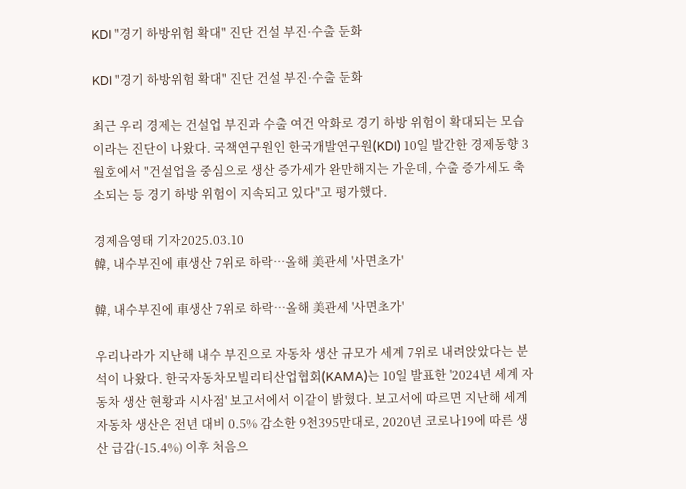KDI "경기 하방위험 확대" 진단 건설 부진·수출 둔화

KDI "경기 하방위험 확대" 진단 건설 부진·수출 둔화

최근 우리 경제는 건설업 부진과 수출 여건 악화로 경기 하방 위험이 확대되는 모습이라는 진단이 나왔다. 국책연구원인 한국개발연구원(KDI) 10일 발간한 경제동향 3월호에서 "건설업을 중심으로 생산 증가세가 완만해지는 가운데, 수출 증가세도 축소되는 등 경기 하방 위험이 지속되고 있다"고 평가했다.

경제음영태 기자2025.03.10
韓, 내수부진에 車생산 7위로 하락…올해 美관세 '사면초가'

韓, 내수부진에 車생산 7위로 하락…올해 美관세 '사면초가'

우리나라가 지난해 내수 부진으로 자동차 생산 규모가 세계 7위로 내려앉았다는 분석이 나왔다. 한국자동차모빌리티산업협회(KAMA)는 10일 발표한 '2024년 세계 자동차 생산 현황과 시사점' 보고서에서 이같이 밝혔다. 보고서에 따르면 지난해 세계 자동차 생산은 전년 대비 0.5% 감소한 9천395만대로, 2020년 코로나19에 따른 생산 급감(-15.4%) 이후 처음으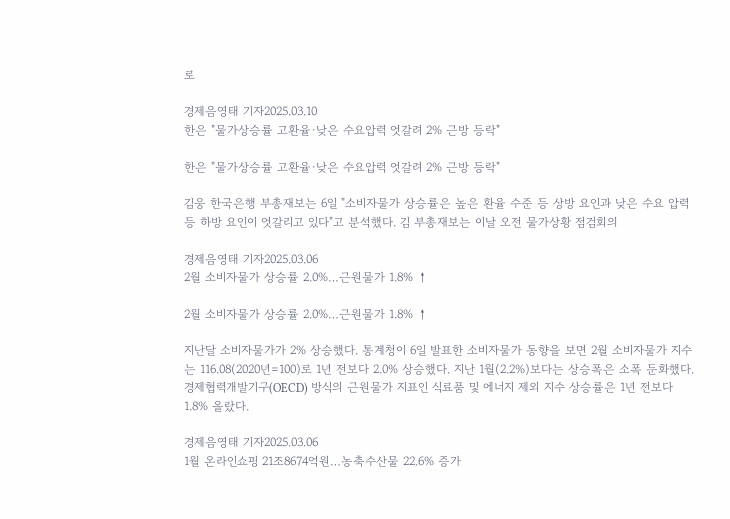로

경제음영태 기자2025.03.10
한은 "물가상승률 고환율·낮은 수요압력 엇갈려 2% 근방 등락"

한은 "물가상승률 고환율·낮은 수요압력 엇갈려 2% 근방 등락"

김웅 한국은행 부총재보는 6일 "소비자물가 상승률은 높은 환율 수준 등 상방 요인과 낮은 수요 압력 등 하방 요인이 엇갈리고 있다"고 분석했다. 김 부총재보는 이날 오전 물가상황 점검회의

경제음영태 기자2025.03.06
2월 소비자물가 상승률 2.0%…근원물가 1.8% ↑

2월 소비자물가 상승률 2.0%…근원물가 1.8% ↑

지난달 소비자물가가 2% 상승했다. 통계청이 6일 발표한 소비자물가 동향을 보면 2월 소비자물가 지수는 116.08(2020년=100)로 1년 전보다 2.0% 상승했다. 지난 1월(2.2%)보다는 상승폭은 소폭 둔화했다. 경제협력개발기구(OECD) 방식의 근원물가 지표인 식료품 및 에너지 제외 지수 상승률은 1년 전보다 1.8% 올랐다.

경제음영태 기자2025.03.06
1월 온라인쇼핑 21조8674억원…농축수산물 22.6% 증가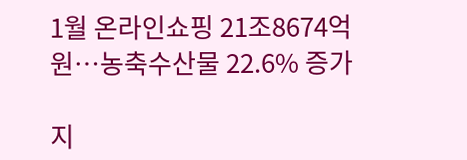1월 온라인쇼핑 21조8674억원…농축수산물 22.6% 증가

지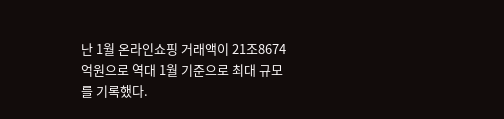난 1월 온라인쇼핑 거래액이 21조8674억원으로 역대 1월 기준으로 최대 규모를 기록했다.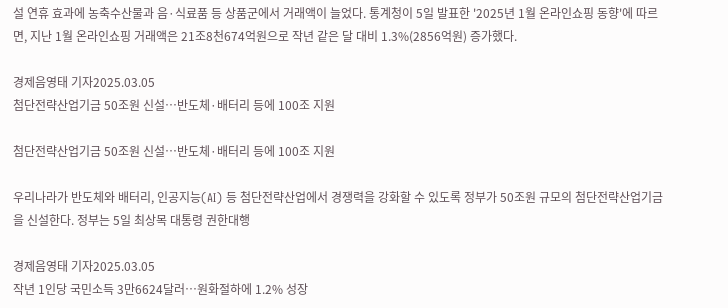설 연휴 효과에 농축수산물과 음·식료품 등 상품군에서 거래액이 늘었다. 통계청이 5일 발표한 '2025년 1월 온라인쇼핑 동향'에 따르면, 지난 1월 온라인쇼핑 거래액은 21조8천674억원으로 작년 같은 달 대비 1.3%(2856억원) 증가했다.

경제음영태 기자2025.03.05
첨단전략산업기금 50조원 신설…반도체·배터리 등에 100조 지원

첨단전략산업기금 50조원 신설…반도체·배터리 등에 100조 지원

우리나라가 반도체와 배터리, 인공지능(AI) 등 첨단전략산업에서 경쟁력을 강화할 수 있도록 정부가 50조원 규모의 첨단전략산업기금을 신설한다. 정부는 5일 최상목 대통령 권한대행

경제음영태 기자2025.03.05
작년 1인당 국민소득 3만6624달러…원화절하에 1.2% 성장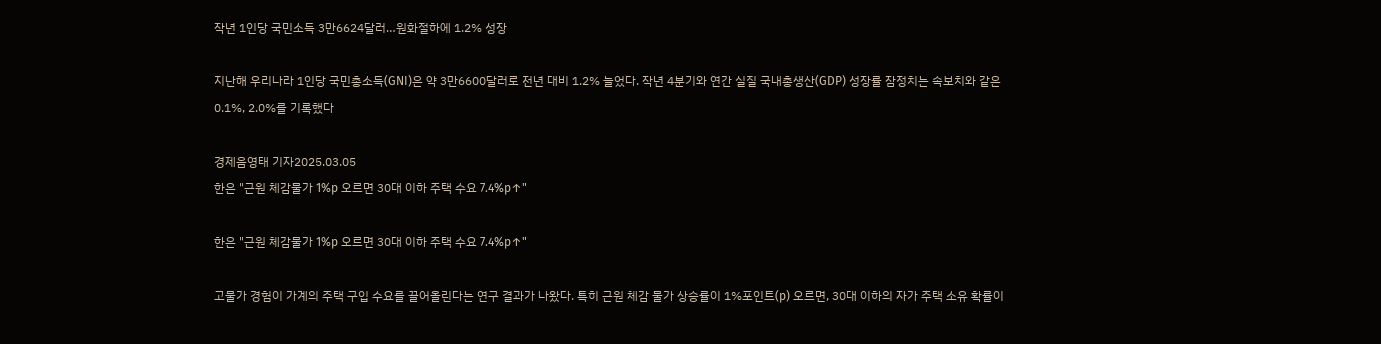작년 1인당 국민소득 3만6624달러…원화절하에 1.2% 성장

지난해 우리나라 1인당 국민총소득(GNI)은 약 3만6600달러로 전년 대비 1.2% 늘었다. 작년 4분기와 연간 실질 국내총생산(GDP) 성장률 잠정치는 속보치와 같은 0.1%, 2.0%를 기록했다

경제음영태 기자2025.03.05
한은 "근원 체감물가 1%p 오르면 30대 이하 주택 수요 7.4%p↑"

한은 "근원 체감물가 1%p 오르면 30대 이하 주택 수요 7.4%p↑"

고물가 경험이 가계의 주택 구입 수요를 끌어올린다는 연구 결과가 나왔다. 특히 근원 체감 물가 상승률이 1%포인트(p) 오르면, 30대 이하의 자가 주택 소유 확률이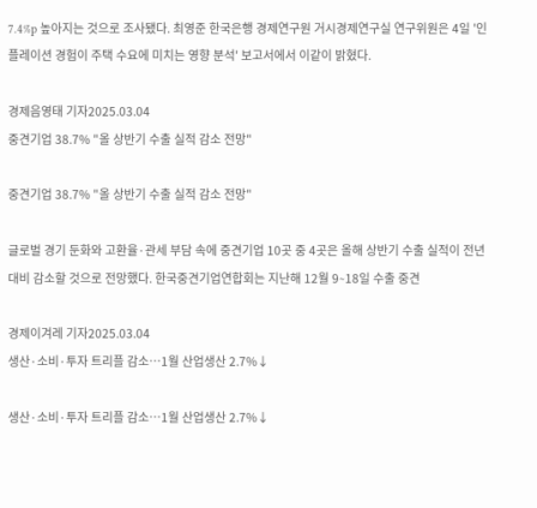7.4%p 높아지는 것으로 조사됐다. 최영준 한국은행 경제연구원 거시경제연구실 연구위원은 4일 '인플레이션 경험이 주택 수요에 미치는 영향 분석' 보고서에서 이같이 밝혔다.

경제음영태 기자2025.03.04
중견기업 38.7% "올 상반기 수출 실적 감소 전망"

중견기업 38.7% "올 상반기 수출 실적 감소 전망"

글로벌 경기 둔화와 고환율·관세 부담 속에 중견기업 10곳 중 4곳은 올해 상반기 수출 실적이 전년 대비 감소할 것으로 전망했다. 한국중견기업연합회는 지난해 12월 9∼18일 수출 중견

경제이겨레 기자2025.03.04
생산·소비·투자 트리플 감소…1월 산업생산 2.7%↓

생산·소비·투자 트리플 감소…1월 산업생산 2.7%↓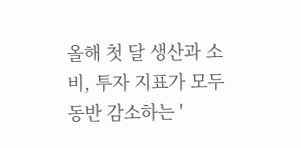올해 첫 달 생산과 소비, 투자 지표가 모두 동반 감소하는 '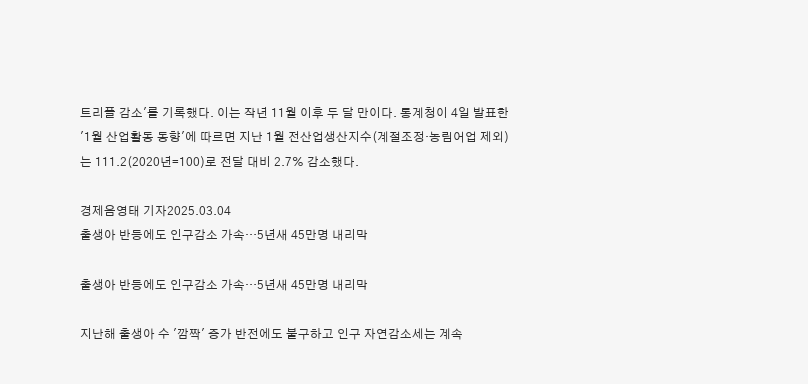트리플 감소'를 기록했다. 이는 작년 11월 이후 두 달 만이다. 통계청이 4일 발표한 '1월 산업활동 동향'에 따르면 지난 1월 전산업생산지수(계절조정·농림어업 제외)는 111.2(2020년=100)로 전달 대비 2.7% 감소했다.

경제음영태 기자2025.03.04
출생아 반등에도 인구감소 가속…5년새 45만명 내리막

출생아 반등에도 인구감소 가속…5년새 45만명 내리막

지난해 출생아 수 '깜짝' 증가 반전에도 불구하고 인구 자연감소세는 계속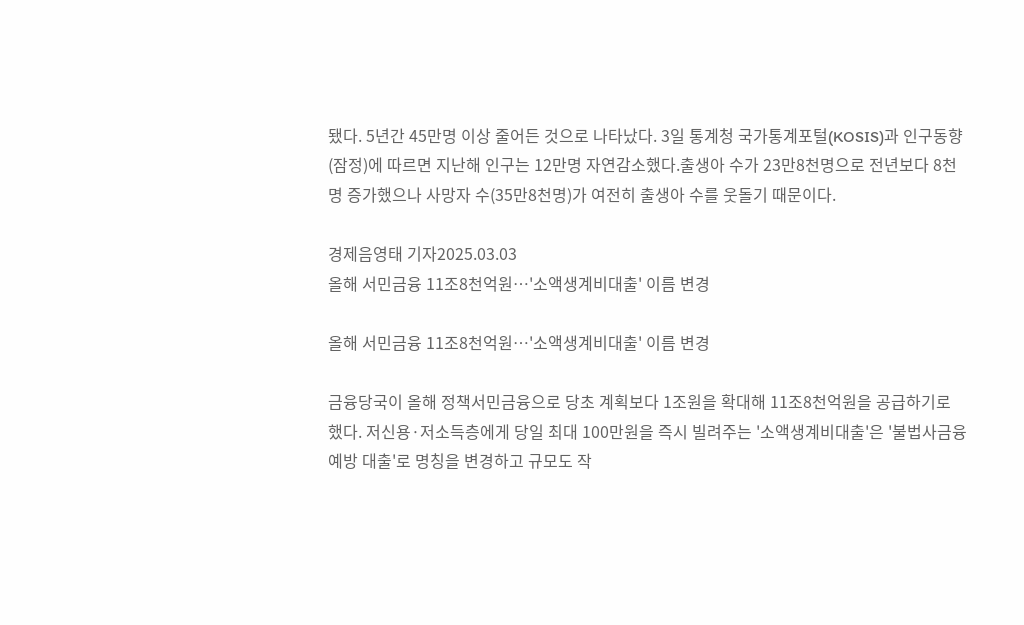됐다. 5년간 45만명 이상 줄어든 것으로 나타났다. 3일 통계청 국가통계포털(KOSIS)과 인구동향(잠정)에 따르면 지난해 인구는 12만명 자연감소했다.출생아 수가 23만8천명으로 전년보다 8천명 증가했으나 사망자 수(35만8천명)가 여전히 출생아 수를 웃돌기 때문이다.

경제음영태 기자2025.03.03
올해 서민금융 11조8천억원…'소액생계비대출' 이름 변경

올해 서민금융 11조8천억원…'소액생계비대출' 이름 변경

금융당국이 올해 정책서민금융으로 당초 계획보다 1조원을 확대해 11조8천억원을 공급하기로 했다. 저신용·저소득층에게 당일 최대 100만원을 즉시 빌려주는 '소액생계비대출'은 '불법사금융 예방 대출'로 명칭을 변경하고 규모도 작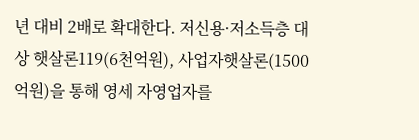년 대비 2배로 확대한다. 저신용·저소득층 대상 햇살론119(6천억원), 사업자햇살론(1500억원)을 통해 영세 자영업자를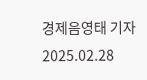경제음영태 기자2025.02.28